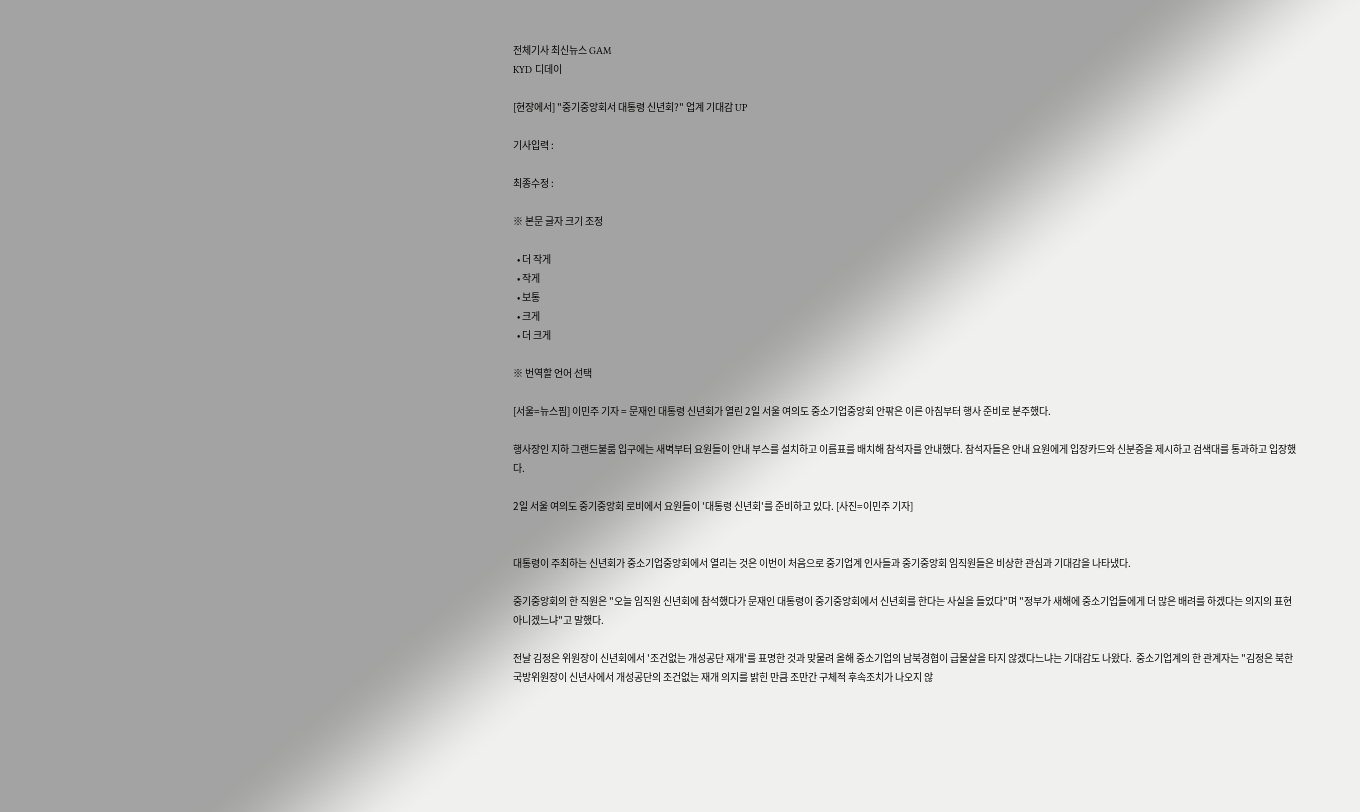전체기사 최신뉴스 GAM
KYD 디데이

[현장에서] "중기중앙회서 대통령 신년회?" 업계 기대감 UP

기사입력 :

최종수정 :

※ 본문 글자 크기 조정

  • 더 작게
  • 작게
  • 보통
  • 크게
  • 더 크게

※ 번역할 언어 선택

[서울=뉴스핌] 이민주 기자 = 문재인 대통령 신년회가 열린 2일 서울 여의도 중소기업중앙회 안팎은 이른 아침부터 행사 준비로 분주했다.

행사장인 지하 그랜드불룸 입구에는 새벽부터 요원들이 안내 부스를 설치하고 이름표를 배치해 참석자를 안내했다. 참석자들은 안내 요원에게 입장카드와 신분증을 제시하고 검색대를 통과하고 입장했다.

2일 서울 여의도 중기중앙회 로비에서 요원들이 '대통령 신년회'를 준비하고 있다. [사진=이민주 기자]


대통령이 주최하는 신년회가 중소기업중앙회에서 열리는 것은 이번이 처음으로 중기업계 인사들과 중기중앙회 임직원들은 비상한 관심과 기대감을 나타냈다.

중기중앙회의 한 직원은 "오늘 임직원 신년회에 참석했다가 문재인 대통령이 중기중앙회에서 신년회를 한다는 사실을 들었다"며 "정부가 새해에 중소기업들에게 더 많은 배려를 하겠다는 의지의 표현 아니겠느냐"고 말했다.

전날 김정은 위원장이 신년회에서 '조건없는 개성공단 재개'를 표명한 것과 맞물려 올해 중소기업의 남북경협이 급물살을 타지 않겠다느냐는 기대감도 나왔다.  중소기업계의 한 관계자는 "김정은 북한 국방위원장이 신년사에서 개성공단의 조건없는 재개 의지를 밝힌 만큼 조만간 구체적 후속조치가 나오지 않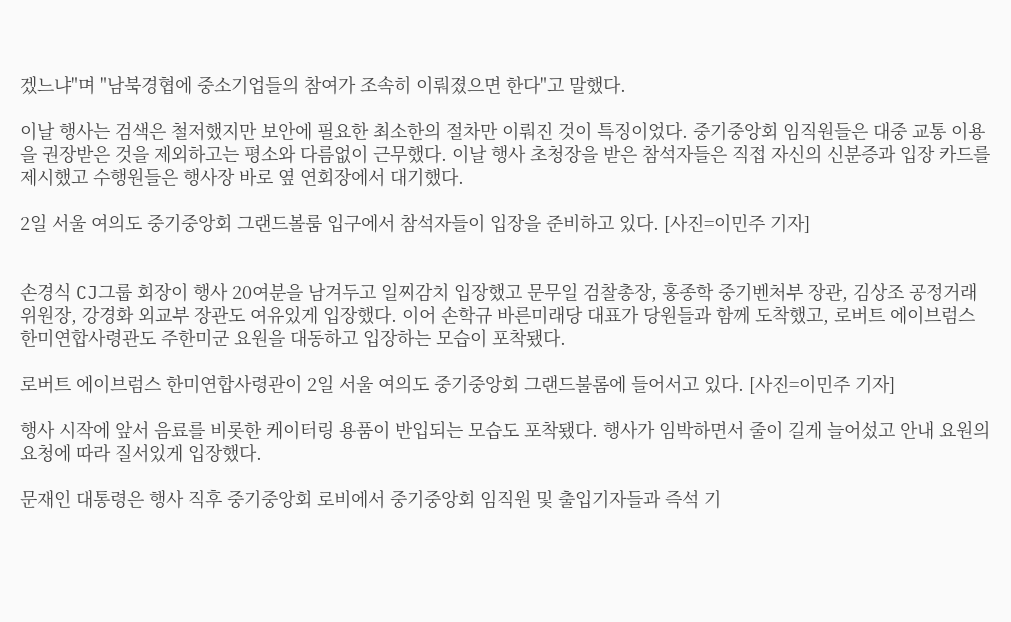겠느냐"며 "남북경협에 중소기업들의 참여가 조속히 이뤄졌으면 한다"고 말했다.

이날 행사는 검색은 철저했지만 보안에 필요한 최소한의 절차만 이뤄진 것이 특징이었다. 중기중앙회 임직원들은 대중 교통 이용을 권장받은 것을 제외하고는 평소와 다름없이 근무했다. 이날 행사 초청장을 받은 참석자들은 직접 자신의 신분증과 입장 카드를 제시했고 수행원들은 행사장 바로 옆 연회장에서 대기했다.

2일 서울 여의도 중기중앙회 그랜드볼룸 입구에서 참석자들이 입장을 준비하고 있다. [사진=이민주 기자]


손경식 CJ그룹 회장이 행사 20여분을 남겨두고 일찌감치 입장했고 문무일 검찰총장, 홍종학 중기벤처부 장관, 김상조 공정거래위원장, 강경화 외교부 장관도 여유있게 입장했다. 이어 손학규 바른미래당 대표가 당원들과 함께 도착했고, 로버트 에이브럼스 한미연합사령관도 주한미군 요원을 대동하고 입장하는 모습이 포착됐다.

로버트 에이브럼스 한미연합사령관이 2일 서울 여의도 중기중앙회 그랜드불롬에 들어서고 있다. [사진=이민주 기자]

행사 시작에 앞서 음료를 비롯한 케이터링 용품이 반입되는 모습도 포착됐다. 행사가 임박하면서 줄이 길게 늘어섰고 안내 요원의 요청에 따라 질서있게 입장했다.

문재인 대통령은 행사 직후 중기중앙회 로비에서 중기중앙회 임직원 및 출입기자들과 즉석 기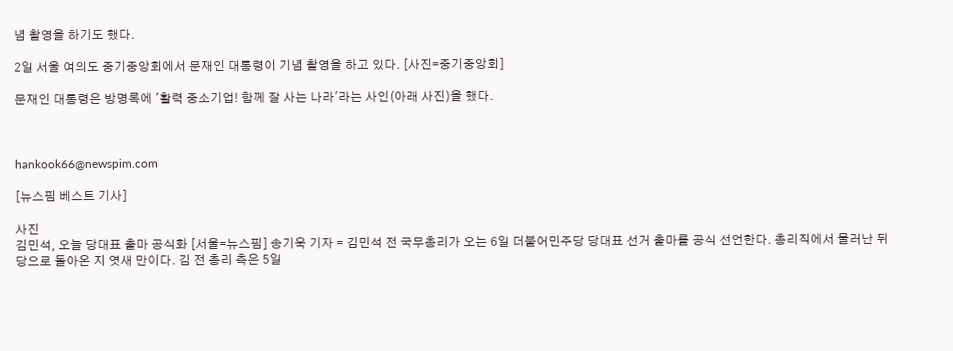념 촬영을 하기도 했다.

2일 서울 여의도 중기중앙회에서 문재인 대통령이 기념 촬영을 하고 있다. [사진=중기중앙회]

문재인 대통령은 방명록에 '활력 중소기업! 함께 잘 사는 나라'라는 사인(아래 사진)을 했다.



hankook66@newspim.com

[뉴스핌 베스트 기사]

사진
김민석, 오늘 당대표 출마 공식화 [서울=뉴스핌] 송기욱 기자 = 김민석 전 국무총리가 오는 6일 더불어민주당 당대표 선거 출마를 공식 선언한다. 총리직에서 물러난 뒤 당으로 돌아온 지 엿새 만이다. 김 전 총리 측은 5일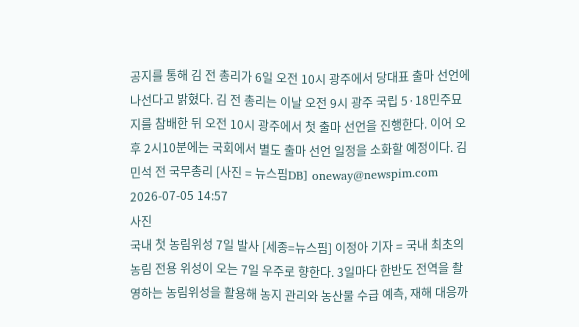공지를 통해 김 전 총리가 6일 오전 10시 광주에서 당대표 출마 선언에 나선다고 밝혔다. 김 전 총리는 이날 오전 9시 광주 국립 5·18민주묘지를 참배한 뒤 오전 10시 광주에서 첫 출마 선언을 진행한다. 이어 오후 2시10분에는 국회에서 별도 출마 선언 일정을 소화할 예정이다. 김민석 전 국무총리 [사진 = 뉴스핌DB] oneway@newspim.com 2026-07-05 14:57
사진
국내 첫 농림위성 7일 발사 [세종=뉴스핌] 이정아 기자 = 국내 최초의 농림 전용 위성이 오는 7일 우주로 향한다. 3일마다 한반도 전역을 촬영하는 농림위성을 활용해 농지 관리와 농산물 수급 예측, 재해 대응까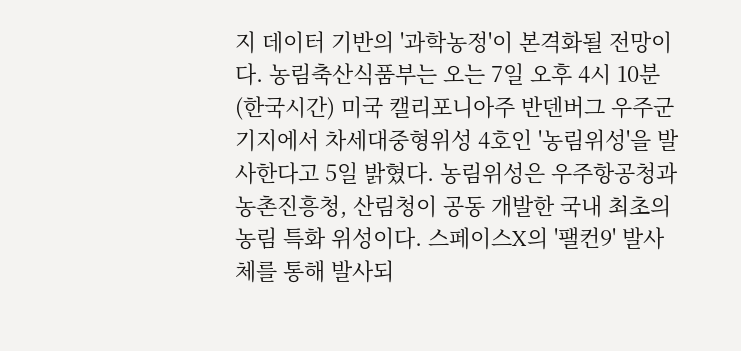지 데이터 기반의 '과학농정'이 본격화될 전망이다. 농림축산식품부는 오는 7일 오후 4시 10분(한국시간) 미국 캘리포니아주 반덴버그 우주군 기지에서 차세대중형위성 4호인 '농림위성'을 발사한다고 5일 밝혔다. 농림위성은 우주항공청과 농촌진흥청, 산림청이 공동 개발한 국내 최초의 농림 특화 위성이다. 스페이스X의 '팰컨9' 발사체를 통해 발사되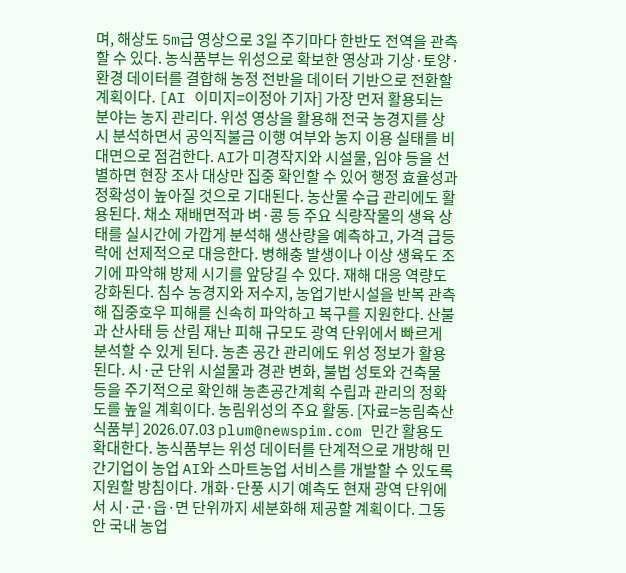며, 해상도 5m급 영상으로 3일 주기마다 한반도 전역을 관측할 수 있다. 농식품부는 위성으로 확보한 영상과 기상·토양·환경 데이터를 결합해 농정 전반을 데이터 기반으로 전환할 계획이다. [AI 이미지=이정아 기자] 가장 먼저 활용되는 분야는 농지 관리다. 위성 영상을 활용해 전국 농경지를 상시 분석하면서 공익직불금 이행 여부와 농지 이용 실태를 비대면으로 점검한다. AI가 미경작지와 시설물, 임야 등을 선별하면 현장 조사 대상만 집중 확인할 수 있어 행정 효율성과 정확성이 높아질 것으로 기대된다. 농산물 수급 관리에도 활용된다. 채소 재배면적과 벼·콩 등 주요 식량작물의 생육 상태를 실시간에 가깝게 분석해 생산량을 예측하고, 가격 급등락에 선제적으로 대응한다. 병해충 발생이나 이상 생육도 조기에 파악해 방제 시기를 앞당길 수 있다. 재해 대응 역량도 강화된다. 침수 농경지와 저수지, 농업기반시설을 반복 관측해 집중호우 피해를 신속히 파악하고 복구를 지원한다. 산불과 산사태 등 산림 재난 피해 규모도 광역 단위에서 빠르게 분석할 수 있게 된다. 농촌 공간 관리에도 위성 정보가 활용된다. 시·군 단위 시설물과 경관 변화, 불법 성토와 건축물 등을 주기적으로 확인해 농촌공간계획 수립과 관리의 정확도를 높일 계획이다. 농림위성의 주요 활동. [자료=농림축산식품부] 2026.07.03 plum@newspim.com 민간 활용도 확대한다. 농식품부는 위성 데이터를 단계적으로 개방해 민간기업이 농업 AI와 스마트농업 서비스를 개발할 수 있도록 지원할 방침이다. 개화·단풍 시기 예측도 현재 광역 단위에서 시·군·읍·면 단위까지 세분화해 제공할 계획이다. 그동안 국내 농업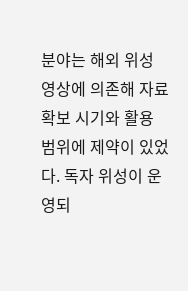분야는 해외 위성 영상에 의존해 자료 확보 시기와 활용 범위에 제약이 있었다. 독자 위성이 운영되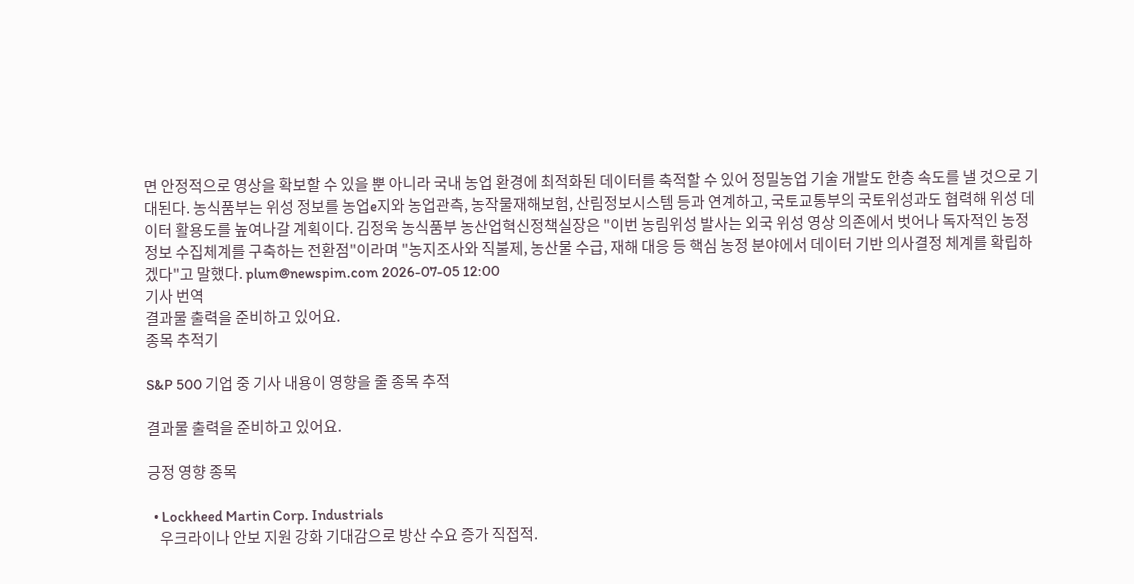면 안정적으로 영상을 확보할 수 있을 뿐 아니라 국내 농업 환경에 최적화된 데이터를 축적할 수 있어 정밀농업 기술 개발도 한층 속도를 낼 것으로 기대된다. 농식품부는 위성 정보를 농업e지와 농업관측, 농작물재해보험, 산림정보시스템 등과 연계하고, 국토교통부의 국토위성과도 협력해 위성 데이터 활용도를 높여나갈 계획이다. 김정욱 농식품부 농산업혁신정책실장은 "이번 농림위성 발사는 외국 위성 영상 의존에서 벗어나 독자적인 농정 정보 수집체계를 구축하는 전환점"이라며 "농지조사와 직불제, 농산물 수급, 재해 대응 등 핵심 농정 분야에서 데이터 기반 의사결정 체계를 확립하겠다"고 말했다. plum@newspim.com 2026-07-05 12:00
기사 번역
결과물 출력을 준비하고 있어요.
종목 추적기

S&P 500 기업 중 기사 내용이 영향을 줄 종목 추적

결과물 출력을 준비하고 있어요.

긍정 영향 종목

  • Lockheed Martin Corp. Industrials
    우크라이나 안보 지원 강화 기대감으로 방산 수요 증가 직접적.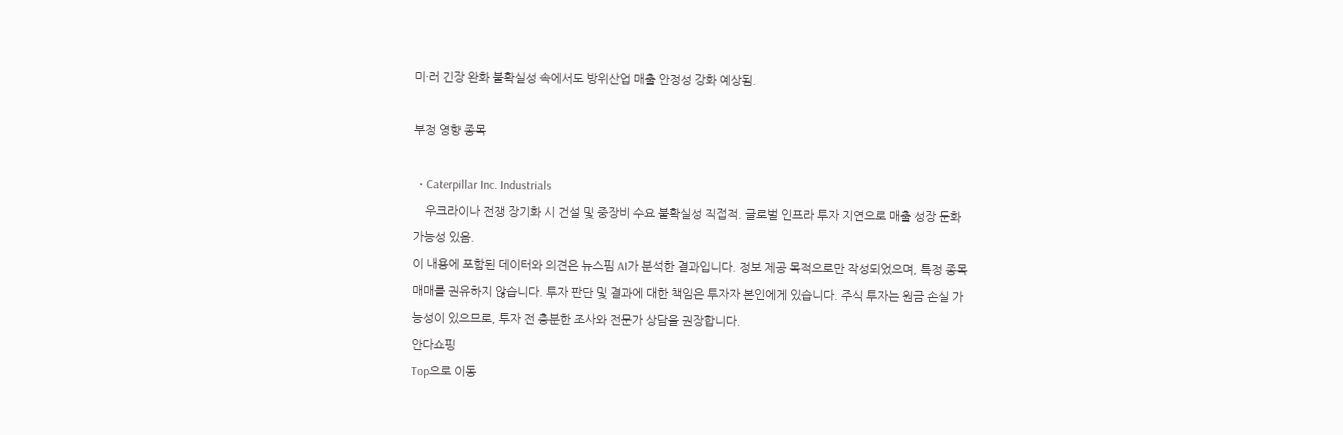미·러 긴장 완화 불확실성 속에서도 방위산업 매출 안정성 강화 예상됨.

부정 영향 종목

  • Caterpillar Inc. Industrials
    우크라이나 전쟁 장기화 시 건설 및 중장비 수요 불확실성 직접적. 글로벌 인프라 투자 지연으로 매출 성장 둔화 가능성 있음.
이 내용에 포함된 데이터와 의견은 뉴스핌 AI가 분석한 결과입니다. 정보 제공 목적으로만 작성되었으며, 특정 종목 매매를 권유하지 않습니다. 투자 판단 및 결과에 대한 책임은 투자자 본인에게 있습니다. 주식 투자는 원금 손실 가능성이 있으므로, 투자 전 충분한 조사와 전문가 상담을 권장합니다.
안다쇼핑
Top으로 이동